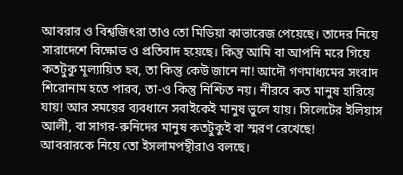আবরার ও বিশ্বজিৎরা তাও তো মিডিয়া কাভারেজ পেয়েছে। তাদের নিয়ে সারাদেশে বিক্ষোভ ও প্রতিবাদ হয়েছে। কিন্তু আমি বা আপনি মরে গিয়ে কতটুকু মূল্যায়িত হব, তা কিন্তু কেউ জানে না! আদৌ গণমাধ্যমের সংবাদ শিরোনাম হতে পারব, তা-ও কিন্তু নিশ্চিত নয়। নীরবে কত মানুষ হারিয়ে যায়! আর সময়ের ব্যবধানে সবাইকেই মানুষ ভুলে যায়। সিলেটের ইলিয়াস আলী, বা সাগর-রুনিদের মানুষ কতটুকুই বা স্মরণ রেখেছে!
আবরারকে নিয়ে তো ইসলামপন্থীরাও বলছে।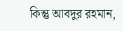কিন্তু আবদুর রহমান,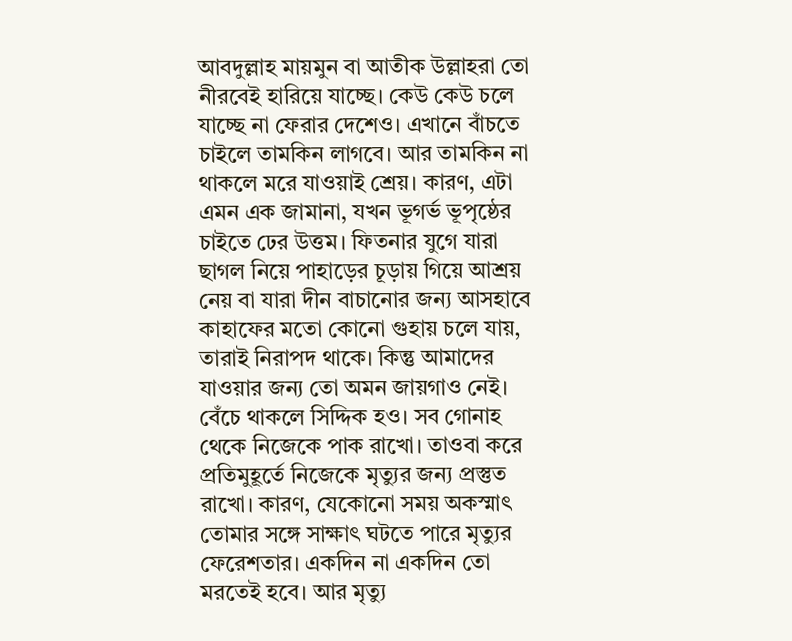আবদুল্লাহ মায়মুন বা আতীক উল্লাহরা তো নীরবেই হারিয়ে যাচ্ছে। কেউ কেউ চলে যাচ্ছে না ফেরার দেশেও। এখানে বাঁচতে চাইলে তামকিন লাগবে। আর তামকিন না থাকলে মরে যাওয়াই শ্রেয়। কারণ, এটা এমন এক জামানা, যখন ভূগর্ভ ভূপৃষ্ঠের চাইতে ঢের উত্তম। ফিতনার যুগে যারা ছাগল নিয়ে পাহাড়ের চূড়ায় গিয়ে আশ্রয় নেয় বা যারা দীন বাচানোর জন্য আসহাবে কাহাফের মতো কোনো গুহায় চলে যায়, তারাই নিরাপদ থাকে। কিন্তু আমাদের যাওয়ার জন্য তো অমন জায়গাও নেই।
বেঁচে থাকলে সিদ্দিক হও। সব গোনাহ থেকে নিজেকে পাক রাখো। তাওবা করে প্রতিমুহূর্তে নিজেকে মৃত্যুর জন্য প্রস্তুত রাখো। কারণ, যেকোনো সময় অকস্মাৎ তোমার সঙ্গে সাক্ষাৎ ঘটতে পারে মৃত্যুর ফেরেশতার। একদিন না একদিন তো মরতেই হবে। আর মৃত্যু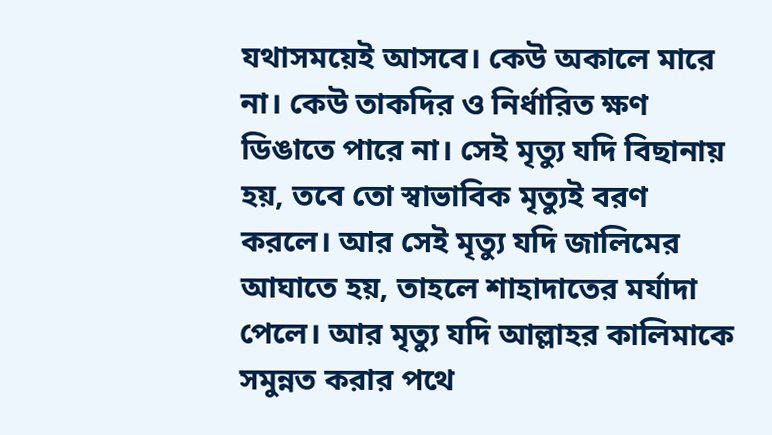যথাসময়েই আসবে। কেউ অকালে মারে না। কেউ তাকদির ও নির্ধারিত ক্ষণ ডিঙাতে পারে না। সেই মৃত্যু যদি বিছানায় হয়, তবে তো স্বাভাবিক মৃত্যুই বরণ করলে। আর সেই মৃত্যু যদি জালিমের আঘাতে হয়, তাহলে শাহাদাতের মর্যাদা পেলে। আর মৃত্যু যদি আল্লাহর কালিমাকে সমুন্নত করার পথে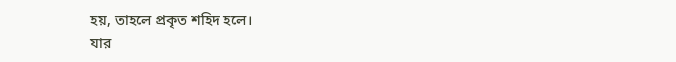হয়, তাহলে প্রকৃত শহিদ হলে।
যার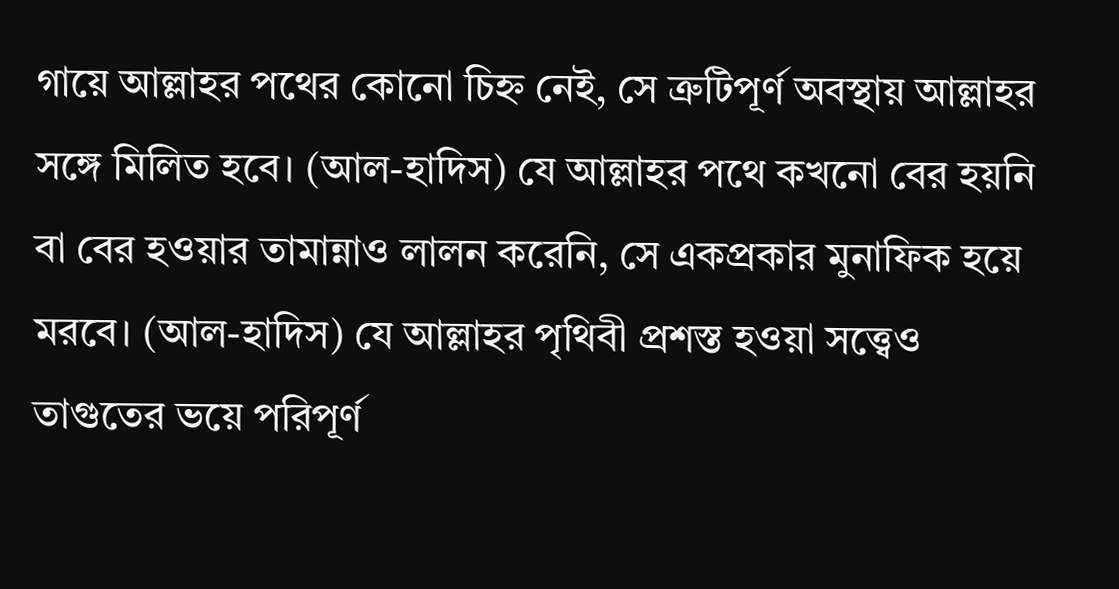গায়ে আল্লাহর পথের কোনো চিহ্ন নেই, সে ত্রুটিপূর্ণ অবস্থায় আল্লাহর সঙ্গে মিলিত হবে। (আল-হাদিস) যে আল্লাহর পথে কখনো বের হয়নি বা বের হওয়ার তামান্নাও লালন করেনি, সে একপ্রকার মুনাফিক হয়ে মরবে। (আল-হাদিস) যে আল্লাহর পৃথিবী প্রশস্ত হওয়া সত্ত্বেও তাগুতের ভয়ে পরিপূর্ণ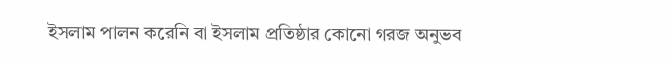ইসলাম পালন করেনি বা ইসলাম প্রতিষ্ঠার কোনো গরজ অনুভব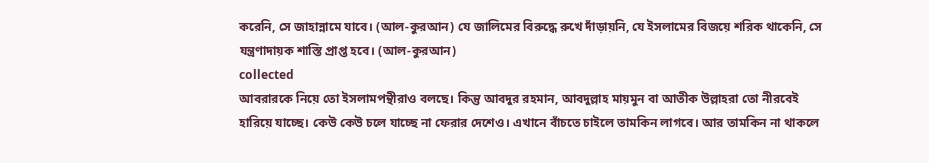করেনি, সে জাহান্নামে যাবে। (আল-কুরআন) যে জালিমের বিরুদ্ধে রুখে দাঁড়ায়নি, যে ইসলামের বিজয়ে শরিক থাকেনি, সে যন্ত্রণাদায়ক শাস্তি প্রাপ্ত হবে। (আল-কুরআন)
collected
আবরারকে নিয়ে তো ইসলামপন্থীরাও বলছে। কিন্তু আবদুর রহমান, আবদুল্লাহ মায়মুন বা আতীক উল্লাহরা তো নীরবেই হারিয়ে যাচ্ছে। কেউ কেউ চলে যাচ্ছে না ফেরার দেশেও। এখানে বাঁচতে চাইলে তামকিন লাগবে। আর তামকিন না থাকলে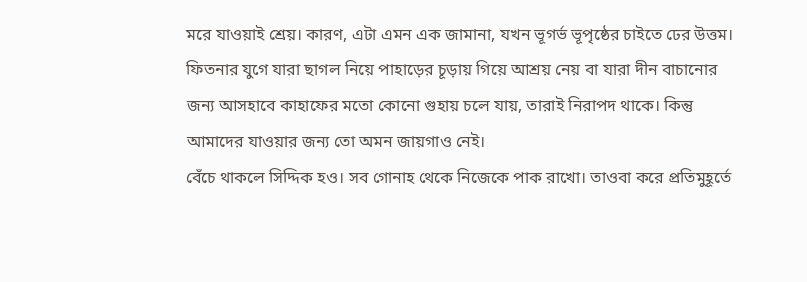মরে যাওয়াই শ্রেয়। কারণ, এটা এমন এক জামানা, যখন ভূগর্ভ ভূপৃষ্ঠের চাইতে ঢের উত্তম। ফিতনার যুগে যারা ছাগল নিয়ে পাহাড়ের চূড়ায় গিয়ে আশ্রয় নেয় বা যারা দীন বাচানোর জন্য আসহাবে কাহাফের মতো কোনো গুহায় চলে যায়, তারাই নিরাপদ থাকে। কিন্তু আমাদের যাওয়ার জন্য তো অমন জায়গাও নেই।
বেঁচে থাকলে সিদ্দিক হও। সব গোনাহ থেকে নিজেকে পাক রাখো। তাওবা করে প্রতিমুহূর্তে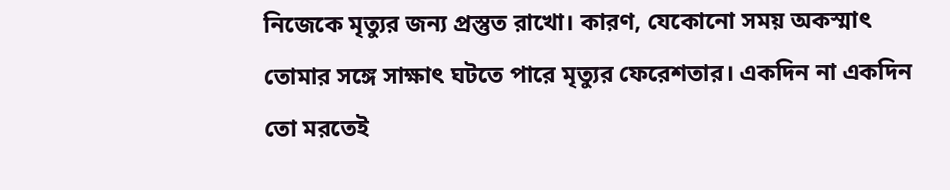নিজেকে মৃত্যুর জন্য প্রস্তুত রাখো। কারণ, যেকোনো সময় অকস্মাৎ তোমার সঙ্গে সাক্ষাৎ ঘটতে পারে মৃত্যুর ফেরেশতার। একদিন না একদিন তো মরতেই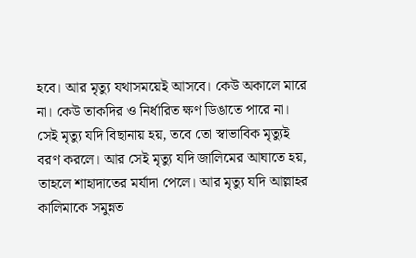হবে। আর মৃত্যু যথাসময়েই আসবে। কেউ অকালে মারে না। কেউ তাকদির ও নির্ধারিত ক্ষণ ডিঙাতে পারে না। সেই মৃত্যু যদি বিছানায় হয়, তবে তো স্বাভাবিক মৃত্যুই বরণ করলে। আর সেই মৃত্যু যদি জালিমের আঘাতে হয়, তাহলে শাহাদাতের মর্যাদা পেলে। আর মৃত্যু যদি আল্লাহর কালিমাকে সমুন্নত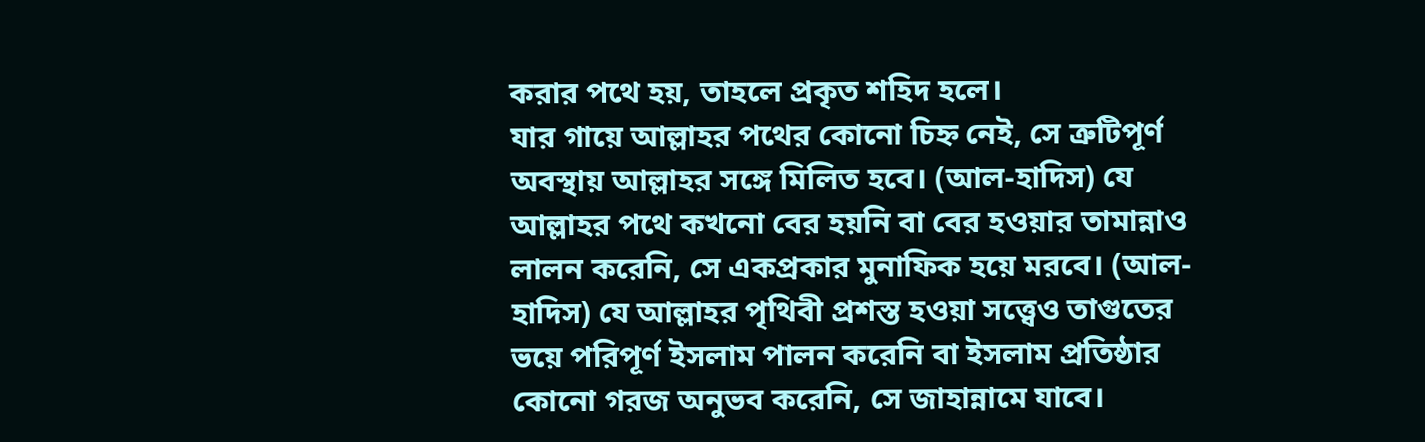করার পথে হয়, তাহলে প্রকৃত শহিদ হলে।
যার গায়ে আল্লাহর পথের কোনো চিহ্ন নেই, সে ত্রুটিপূর্ণ অবস্থায় আল্লাহর সঙ্গে মিলিত হবে। (আল-হাদিস) যে আল্লাহর পথে কখনো বের হয়নি বা বের হওয়ার তামান্নাও লালন করেনি, সে একপ্রকার মুনাফিক হয়ে মরবে। (আল-হাদিস) যে আল্লাহর পৃথিবী প্রশস্ত হওয়া সত্ত্বেও তাগুতের ভয়ে পরিপূর্ণ ইসলাম পালন করেনি বা ইসলাম প্রতিষ্ঠার কোনো গরজ অনুভব করেনি, সে জাহান্নামে যাবে।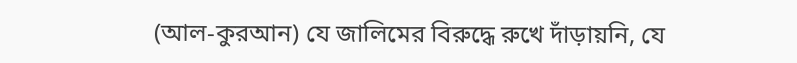(আল-কুরআন) যে জালিমের বিরুদ্ধে রুখে দাঁড়ায়নি, যে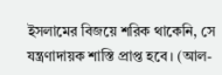ইসলামের বিজয়ে শরিক থাকেনি, সে যন্ত্রণাদায়ক শাস্তি প্রাপ্ত হবে। (আল-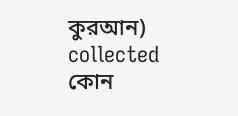কুরআন)
collected
কোন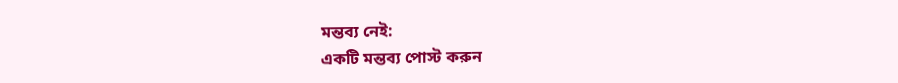মন্তব্য নেই:
একটি মন্তব্য পোস্ট করুন